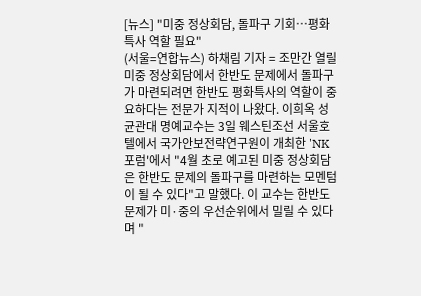[뉴스] "미중 정상회담, 돌파구 기회…평화 특사 역할 필요"
(서울=연합뉴스) 하채림 기자 = 조만간 열릴 미중 정상회담에서 한반도 문제에서 돌파구가 마련되려면 한반도 평화특사의 역할이 중요하다는 전문가 지적이 나왔다. 이희옥 성균관대 명예교수는 3일 웨스틴조선 서울호텔에서 국가안보전략연구원이 개최한 'NK포럼'에서 "4월 초로 예고된 미중 정상회담은 한반도 문제의 돌파구를 마련하는 모멘텀이 될 수 있다"고 말했다. 이 교수는 한반도 문제가 미·중의 우선순위에서 밀릴 수 있다며 "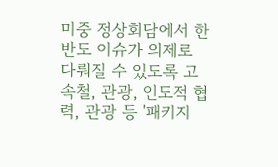미중 정상회담에서 한반도 이슈가 의제로 다뤄질 수 있도록 고속철, 관광, 인도적 협력, 관광 등 '패키지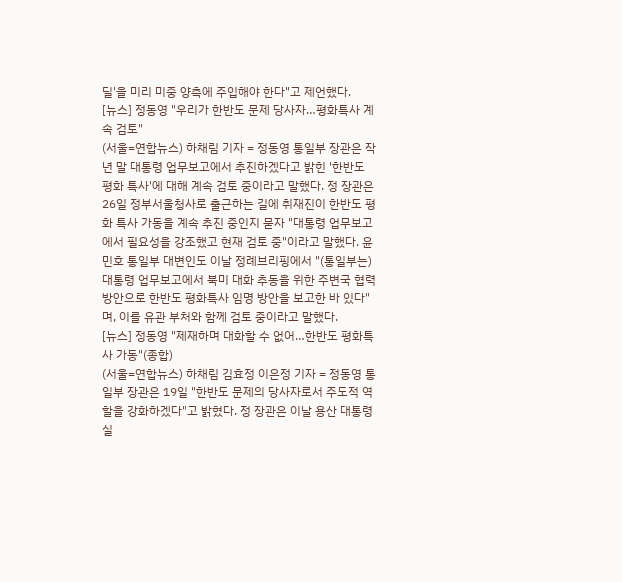딜'을 미리 미중 양측에 주입해야 한다"고 제언했다.
[뉴스] 정동영 "우리가 한반도 문제 당사자…평화특사 계속 검토"
(서울=연합뉴스) 하채림 기자 = 정동영 통일부 장관은 작년 말 대통령 업무보고에서 추진하겠다고 밝힌 '한반도 평화 특사'에 대해 계속 검토 중이라고 말했다. 정 장관은 26일 정부서울청사로 출근하는 길에 취재진이 한반도 평화 특사 가동을 계속 추진 중인지 묻자 "대통령 업무보고에서 필요성을 강조했고 현재 검토 중"이라고 말했다. 윤민호 통일부 대변인도 이날 정례브리핑에서 "(통일부는) 대통령 업무보고에서 북미 대화 추동을 위한 주변국 협력 방안으로 한반도 평화특사 임명 방안을 보고한 바 있다"며, 이를 유관 부처와 함께 검토 중이라고 말했다.
[뉴스] 정동영 "제재하며 대화할 수 없어…한반도 평화특사 가동"(종합)
(서울=연합뉴스) 하채림 김효정 이은정 기자 = 정동영 통일부 장관은 19일 "한반도 문제의 당사자로서 주도적 역할을 강화하겠다"고 밝혔다. 정 장관은 이날 용산 대통령실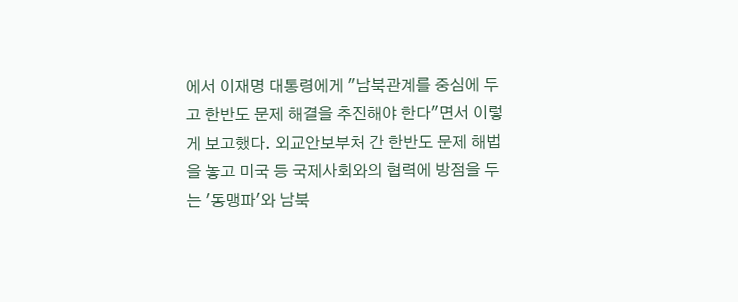에서 이재명 대통령에게 "남북관계를 중심에 두고 한반도 문제 해결을 추진해야 한다"면서 이렇게 보고했다. 외교안보부처 간 한반도 문제 해법을 놓고 미국 등 국제사회와의 협력에 방점을 두는 '동맹파'와 남북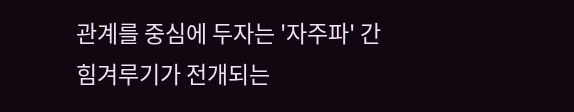관계를 중심에 두자는 '자주파' 간 힘겨루기가 전개되는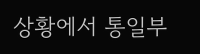상황에서 통일부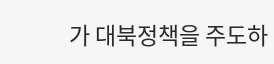가 대북정책을 주도하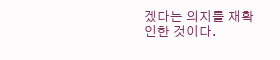겠다는 의지를 재확인한 것이다.